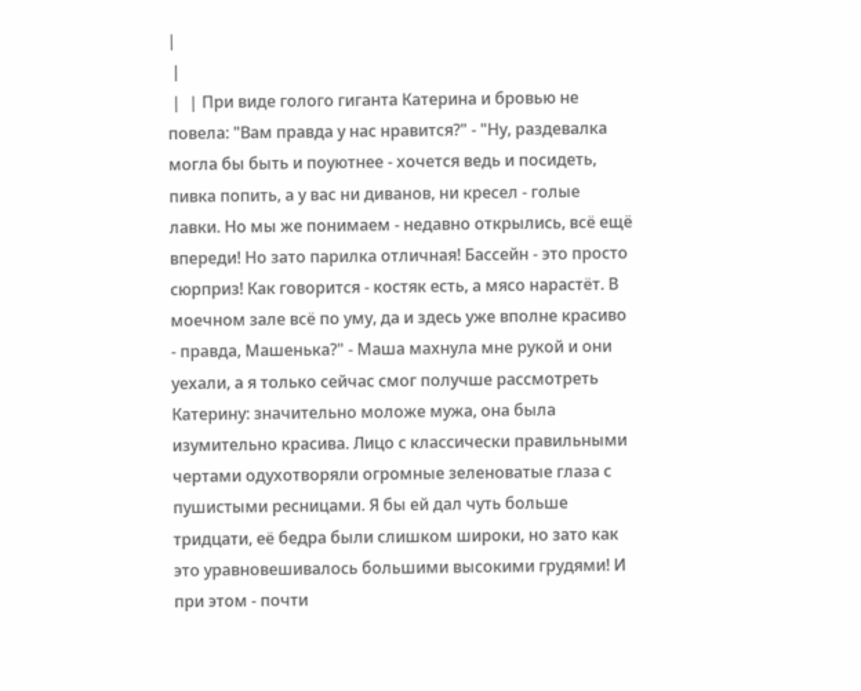|
 |
 |  | При виде голого гиганта Катерина и бровью не повела: "Вам правда у нас нравится?" - "Ну, раздевалка могла бы быть и поуютнее - хочется ведь и посидеть, пивка попить, а у вас ни диванов, ни кресел - голые лавки. Но мы же понимаем - недавно открылись, всё ещё впереди! Но зато парилка отличная! Бассейн - это просто сюрприз! Как говорится - костяк есть, а мясо нарастёт. В моечном зале всё по уму, да и здесь уже вполне красиво - правда, Машенька?" - Маша махнула мне рукой и они уехали, а я только сейчас смог получше рассмотреть Катерину: значительно моложе мужа, она была изумительно красива. Лицо с классически правильными чертами одухотворяли огромные зеленоватые глаза с пушистыми ресницами. Я бы ей дал чуть больше тридцати, её бедра были слишком широки, но зато как это уравновешивалось большими высокими грудями! И при этом - почти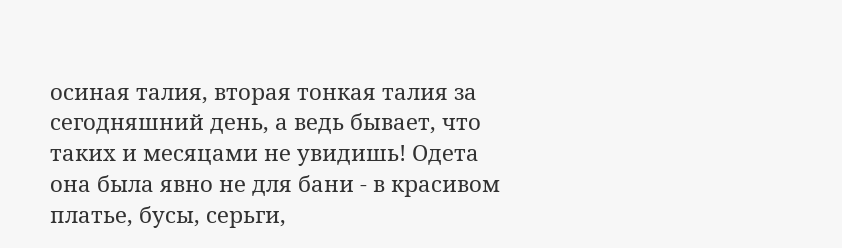осиная талия, вторая тонкая талия за сегодняшний день, а ведь бывает, что таких и месяцами не увидишь! Одета она была явно не для бани - в красивом платье, бусы, серьги,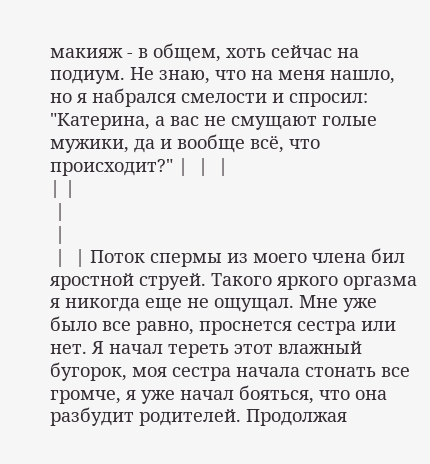макияж - в общем, хоть сейчас на подиум. Не знаю, что на меня нашло, но я набрался смелости и спросил: "Катерина, а вас не смущают голые мужики, да и вообще всё, что происходит?" |  |  |
| |
 |
 |
 |  | Поток спермы из моего члена бил яростной струей. Такого яркого оргазма я никогда еще не ощущал. Мне уже было все равно, проснется сестра или нет. Я начал тереть этот влажный бугорок, моя сестра начала стонать все громче, я уже начал бояться, что она разбудит родителей. Продолжая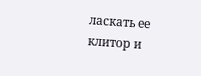ласкать ее клитор и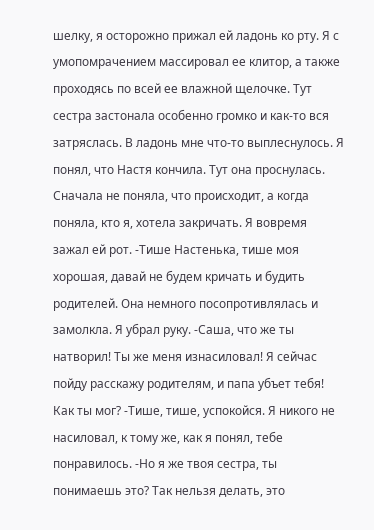шелку, я осторожно прижал ей ладонь ко рту. Я с умопомрачением массировал ее клитор, а также проходясь по всей ее влажной щелочке. Тут сестра застонала особенно громко и как-то вся затряслась. В ладонь мне что-то выплеснулось. Я понял, что Настя кончила. Тут она проснулась. Сначала не поняла, что происходит, а когда поняла, кто я, хотела закричать. Я вовремя зажал ей рот. -Тише Настенька, тише моя хорошая, давай не будем кричать и будить родителей. Она немного посопротивлялась и замолкла. Я убрал руку. -Саша, что же ты натворил! Ты же меня изнасиловал! Я сейчас пойду расскажу родителям, и папа убъет тебя! Как ты мог? -Тише, тише, успокойся. Я никого не насиловал, к тому же, как я понял, тебе понравилось. -Но я же твоя сестра, ты понимаешь это? Так нельзя делать, это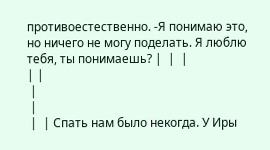противоестественно. -Я понимаю это, но ничего не могу поделать. Я люблю тебя, ты понимаешь? |  |  |
| |
 |
 |
 |  | Спать нам было некогда. У Иры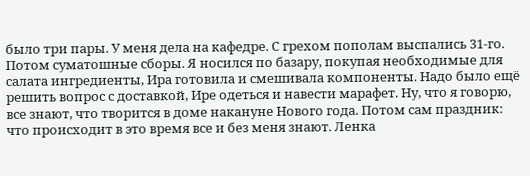было три пары. У меня дела на кафедре. С грехом пополам выспались 31-го. Потом суматошные сборы. Я носился по базару, покупая необходимые для салата ингредиенты, Ира готовила и смешивала компоненты. Надо было ещё решить вопрос с доставкой, Ире одеться и навести марафет. Ну, что я говорю, все знают, что творится в доме накануне Нового года. Потом сам праздник: что происходит в это время все и без меня знают. Ленка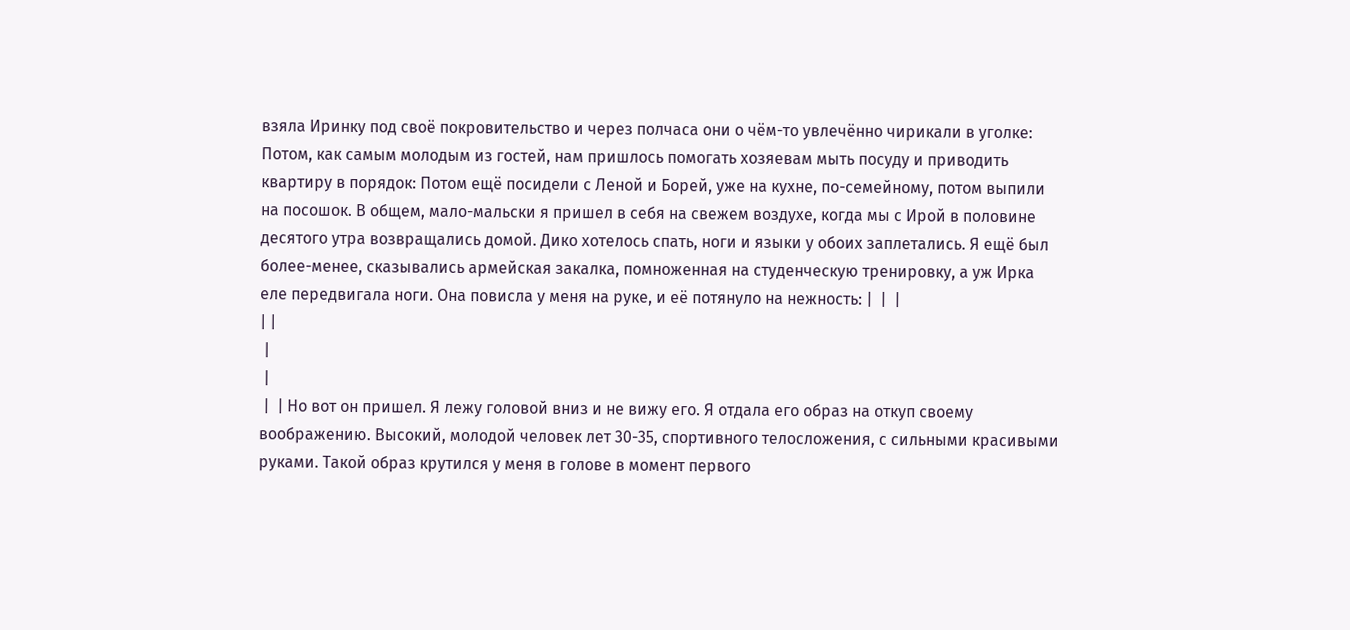взяла Иринку под своё покровительство и через полчаса они о чём-то увлечённо чирикали в уголке: Потом, как самым молодым из гостей, нам пришлось помогать хозяевам мыть посуду и приводить квартиру в порядок: Потом ещё посидели с Леной и Борей, уже на кухне, по-семейному, потом выпили на посошок. В общем, мало-мальски я пришел в себя на свежем воздухе, когда мы с Ирой в половине десятого утра возвращались домой. Дико хотелось спать, ноги и языки у обоих заплетались. Я ещё был более-менее, сказывались армейская закалка, помноженная на студенческую тренировку, а уж Ирка еле передвигала ноги. Она повисла у меня на руке, и её потянуло на нежность: |  |  |
| |
 |
 |
 |  | Но вот он пришел. Я лежу головой вниз и не вижу его. Я отдала его образ на откуп своему воображению. Высокий, молодой человек лет 30-35, спортивного телосложения, с сильными красивыми руками. Такой образ крутился у меня в голове в момент первого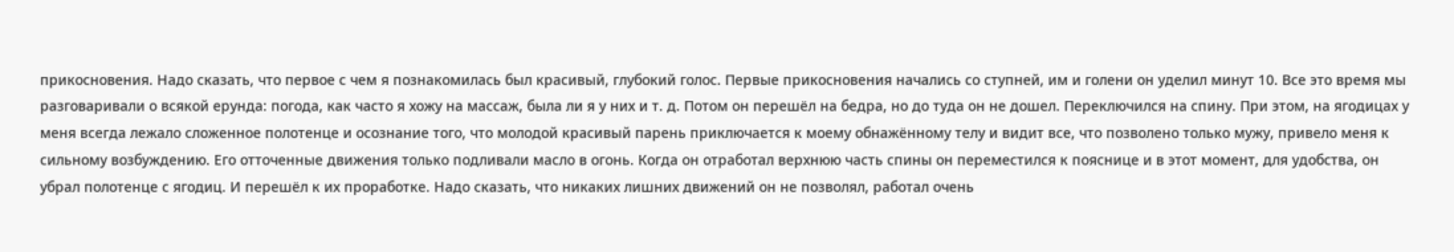прикосновения. Надо сказать, что первое с чем я познакомилась был красивый, глубокий голос. Первые прикосновения начались со ступней, им и голени он уделил минут 10. Все это время мы разговаривали о всякой ерунда: погода, как часто я хожу на массаж, была ли я у них и т. д. Потом он перешёл на бедра, но до туда он не дошел. Переключился на спину. При этом, на ягодицах у меня всегда лежало сложенное полотенце и осознание того, что молодой красивый парень приключается к моему обнажённому телу и видит все, что позволено только мужу, привело меня к сильному возбуждению. Его отточенные движения только подливали масло в огонь. Когда он отработал верхнюю часть спины он переместился к пояснице и в этот момент, для удобства, он убрал полотенце с ягодиц. И перешёл к их проработке. Надо сказать, что никаких лишних движений он не позволял, работал очень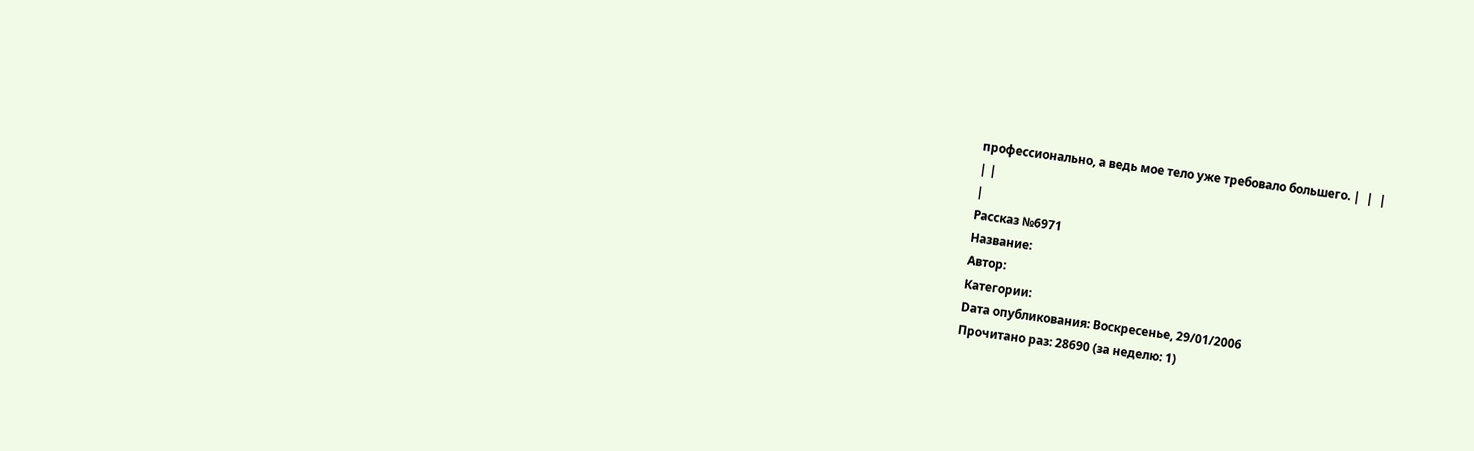профессионально, а ведь мое тело уже требовало большего. |  |  |
| |
|
Рассказ №6971
Название:
Автор:
Категории:
Dата опубликования: Воскресенье, 29/01/2006
Прочитано раз: 28690 (за неделю: 1)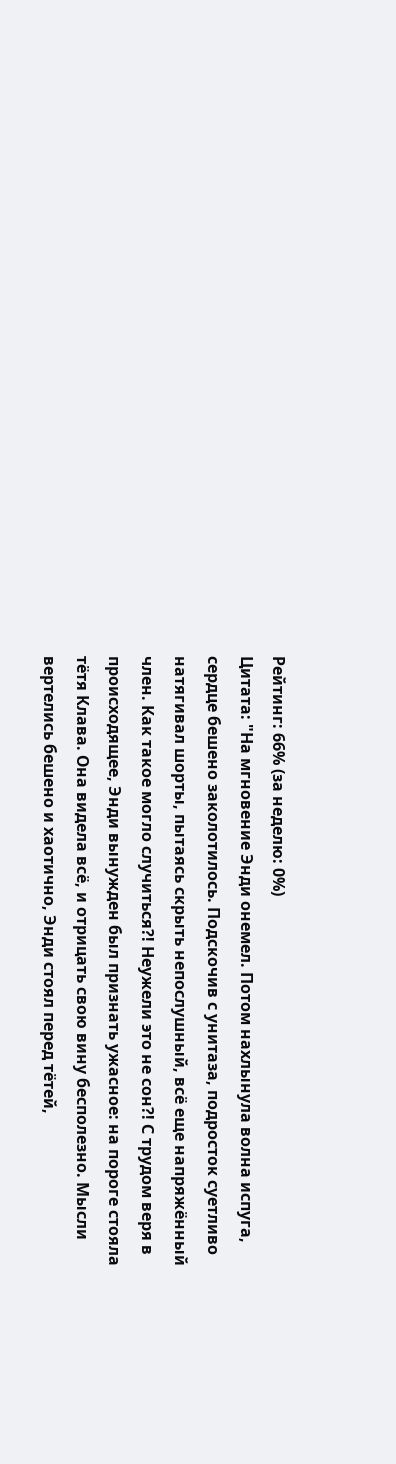Рейтинг: 66% (за неделю: 0%)
Цитата: "На мгновение Энди онемел. Потом нахлынула волна испуга, сердце бешено заколотилось. Подскочив с унитаза, подросток суетливо натягивал шорты, пытаясь скрыть непослушный, всё еще напряжённый член. Как такое могло случиться?! Неужели это не сон?! С трудом веря в происходящее, Энди вынужден был признать ужасное: на пороге стояла тётя Клава. Она видела всё, и отрицать свою вину бесполезно. Мысли вертелись бешено и хаотично, Энди стоял перед тётей,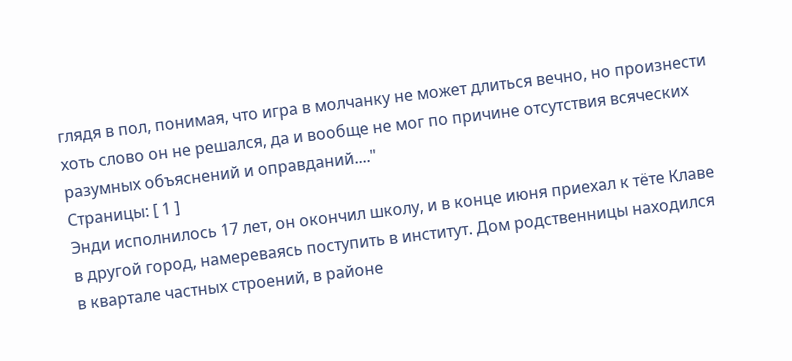глядя в пол, понимая, что игра в молчанку не может длиться вечно, но произнести хоть слово он не решался, да и вообще не мог по причине отсутствия всяческих разумных объяснений и оправданий...."
Страницы: [ 1 ]
Энди исполнилось 17 лет, он окончил школу, и в конце июня приехал к тёте Клаве в другой город, намереваясь поступить в институт. Дом родственницы находился в квартале частных строений, в районе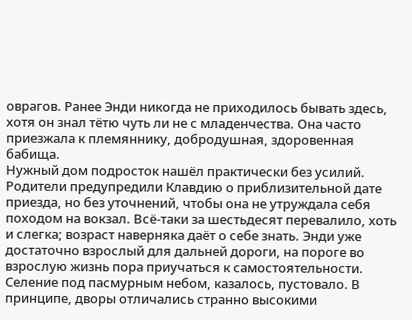оврагов. Ранее Энди никогда не приходилось бывать здесь, хотя он знал тётю чуть ли не с младенчества. Она часто приезжала к племяннику, добродушная, здоровенная бабища.
Нужный дом подросток нашёл практически без усилий. Родители предупредили Клавдию о приблизительной дате приезда, но без уточнений, чтобы она не утруждала себя походом на вокзал. Всё-таки за шестьдесят перевалило, хоть и слегка; возраст наверняка даёт о себе знать. Энди уже достаточно взрослый для дальней дороги, на пороге во взрослую жизнь пора приучаться к самостоятельности. Селение под пасмурным небом, казалось, пустовало. В принципе, дворы отличались странно высокими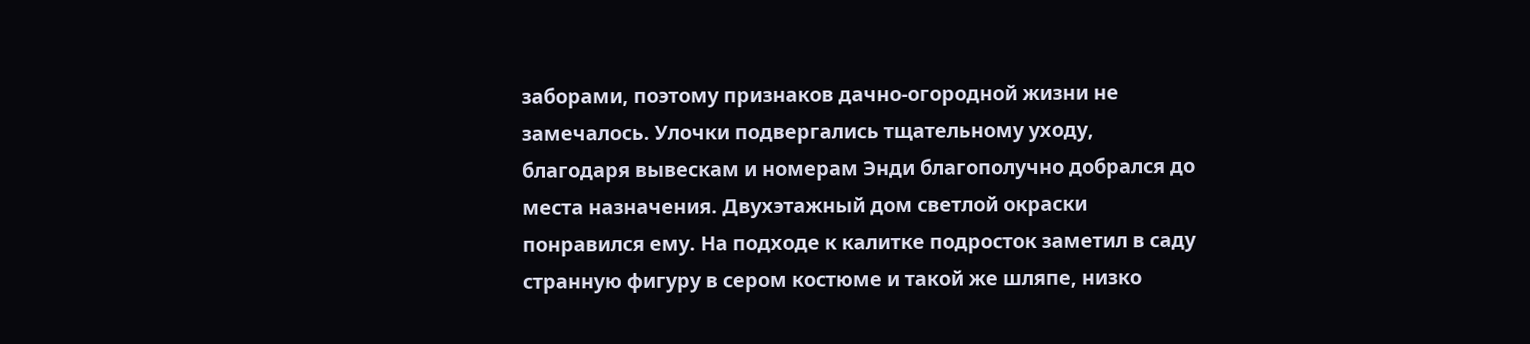заборами, поэтому признаков дачно-огородной жизни не замечалось. Улочки подвергались тщательному уходу, благодаря вывескам и номерам Энди благополучно добрался до места назначения. Двухэтажный дом светлой окраски понравился ему. На подходе к калитке подросток заметил в саду странную фигуру в сером костюме и такой же шляпе, низко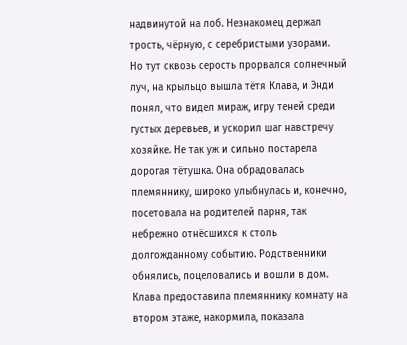надвинутой на лоб. Незнакомец держал трость, чёрную, с серебристыми узорами.
Но тут сквозь серость прорвался солнечный луч, на крыльцо вышла тётя Клава, и Энди понял, что видел мираж, игру теней среди густых деревьев, и ускорил шаг навстречу хозяйке. Не так уж и сильно постарела дорогая тётушка. Она обрадовалась племяннику, широко улыбнулась и, конечно, посетовала на родителей парня, так небрежно отнёсшихся к столь долгожданному событию. Родственники обнялись, поцеловались и вошли в дом. Клава предоставила племяннику комнату на втором этаже, накормила, показала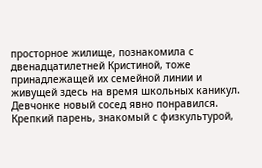просторное жилище, познакомила с двенадцатилетней Кристиной, тоже принадлежащей их семейной линии и живущей здесь на время школьных каникул. Девчонке новый сосед явно понравился. Крепкий парень, знакомый с физкультурой,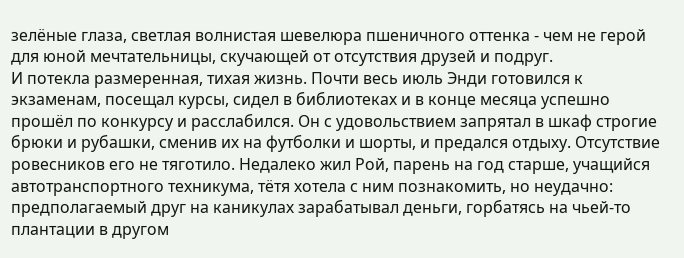зелёные глаза, светлая волнистая шевелюра пшеничного оттенка - чем не герой для юной мечтательницы, скучающей от отсутствия друзей и подруг.
И потекла размеренная, тихая жизнь. Почти весь июль Энди готовился к экзаменам, посещал курсы, сидел в библиотеках и в конце месяца успешно прошёл по конкурсу и расслабился. Он с удовольствием запрятал в шкаф строгие брюки и рубашки, сменив их на футболки и шорты, и предался отдыху. Отсутствие ровесников его не тяготило. Недалеко жил Рой, парень на год старше, учащийся автотранспортного техникума, тётя хотела с ним познакомить, но неудачно: предполагаемый друг на каникулах зарабатывал деньги, горбатясь на чьей-то плантации в другом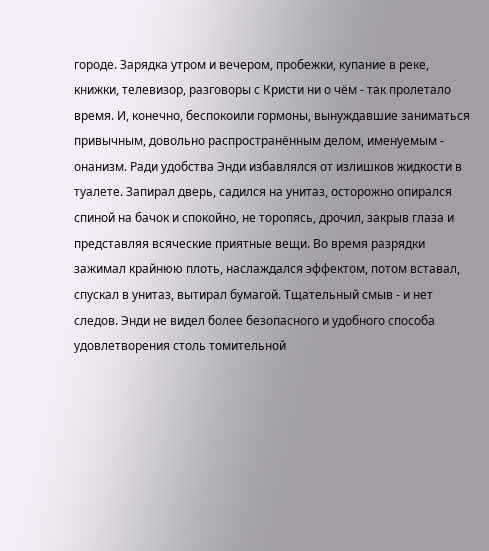городе. Зарядка утром и вечером, пробежки, купание в реке, книжки, телевизор, разговоры с Кристи ни о чём - так пролетало время. И, конечно, беспокоили гормоны, вынуждавшие заниматься привычным, довольно распространённым делом, именуемым - онанизм. Ради удобства Энди избавлялся от излишков жидкости в туалете. Запирал дверь, садился на унитаз, осторожно опирался спиной на бачок и спокойно, не торопясь, дрочил, закрыв глаза и представляя всяческие приятные вещи. Во время разрядки зажимал крайнюю плоть, наслаждался эффектом, потом вставал, спускал в унитаз, вытирал бумагой. Тщательный смыв - и нет следов. Энди не видел более безопасного и удобного способа удовлетворения столь томительной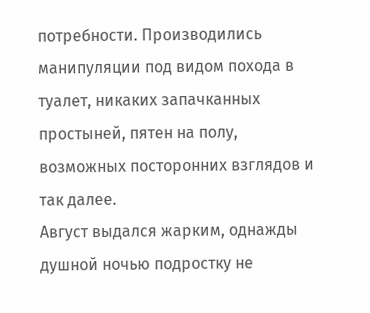потребности. Производились манипуляции под видом похода в туалет, никаких запачканных простыней, пятен на полу, возможных посторонних взглядов и так далее.
Август выдался жарким, однажды душной ночью подростку не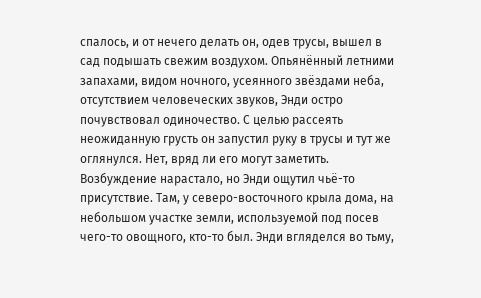спалось, и от нечего делать он, одев трусы, вышел в сад подышать свежим воздухом. Опьянённый летними запахами, видом ночного, усеянного звёздами неба, отсутствием человеческих звуков, Энди остро почувствовал одиночество. С целью рассеять неожиданную грусть он запустил руку в трусы и тут же оглянулся. Нет, вряд ли его могут заметить. Возбуждение нарастало, но Энди ощутил чьё-то присутствие. Там, у северо-восточного крыла дома, на небольшом участке земли, используемой под посев чего-то овощного, кто-то был. Энди вгляделся во тьму,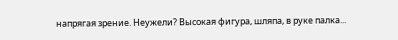напрягая зрение. Неужели? Высокая фигура, шляпа, в руке палка...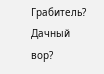Грабитель? Дачный вор?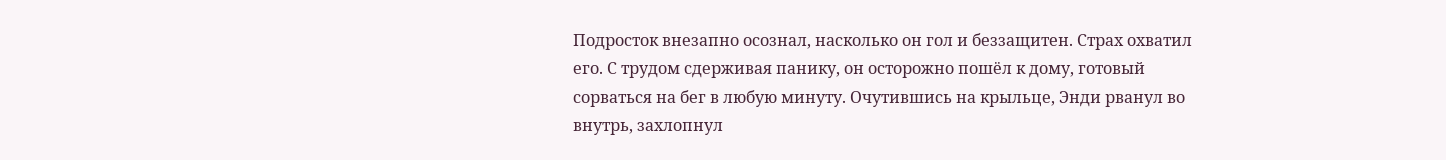Подросток внезапно осознал, насколько он гол и беззащитен. Страх охватил его. С трудом сдерживая панику, он осторожно пошёл к дому, готовый сорваться на бег в любую минуту. Очутившись на крыльце, Энди рванул во внутрь, захлопнул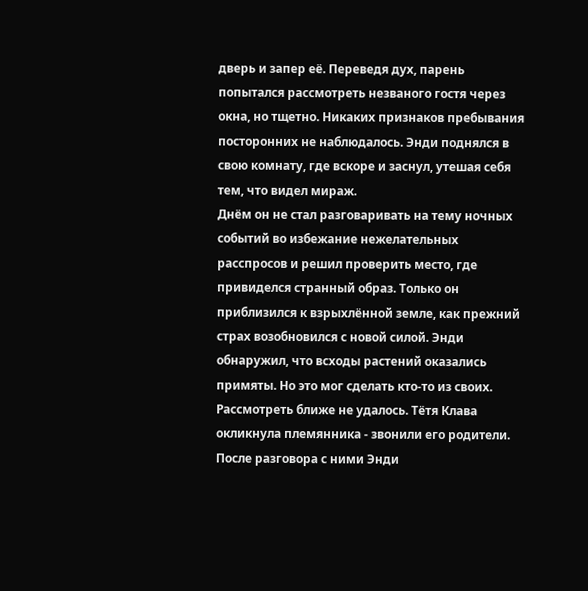дверь и запер её. Переведя дух, парень попытался рассмотреть незваного гостя через окна, но тщетно. Никаких признаков пребывания посторонних не наблюдалось. Энди поднялся в свою комнату, где вскоре и заснул, утешая себя тем, что видел мираж.
Днём он не стал разговаривать на тему ночных событий во избежание нежелательных расспросов и решил проверить место, где привиделся странный образ. Только он приблизился к взрыхлённой земле, как прежний страх возобновился с новой силой. Энди обнаружил, что всходы растений оказались примяты. Но это мог сделать кто-то из своих. Рассмотреть ближе не удалось. Тётя Клава окликнула племянника - звонили его родители. После разговора с ними Энди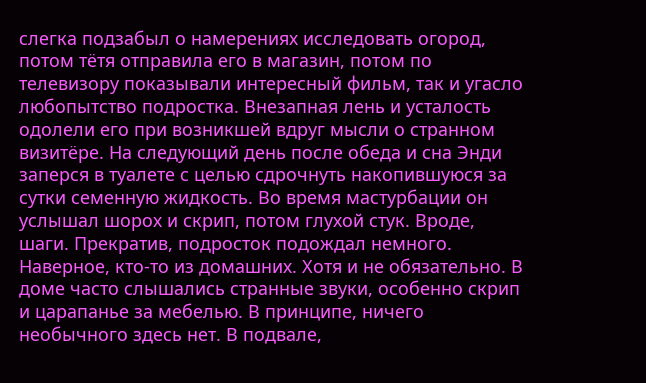слегка подзабыл о намерениях исследовать огород, потом тётя отправила его в магазин, потом по телевизору показывали интересный фильм, так и угасло любопытство подростка. Внезапная лень и усталость одолели его при возникшей вдруг мысли о странном визитёре. На следующий день после обеда и сна Энди заперся в туалете с целью сдрочнуть накопившуюся за сутки семенную жидкость. Во время мастурбации он услышал шорох и скрип, потом глухой стук. Вроде, шаги. Прекратив, подросток подождал немного. Наверное, кто-то из домашних. Хотя и не обязательно. В доме часто слышались странные звуки, особенно скрип и царапанье за мебелью. В принципе, ничего необычного здесь нет. В подвале,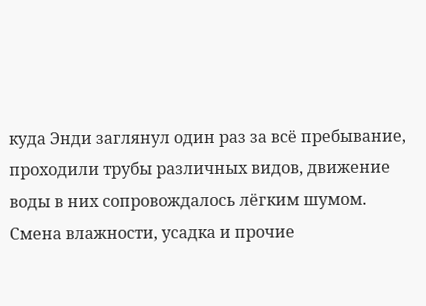куда Энди заглянул один раз за всё пребывание, проходили трубы различных видов, движение воды в них сопровождалось лёгким шумом. Смена влажности, усадка и прочие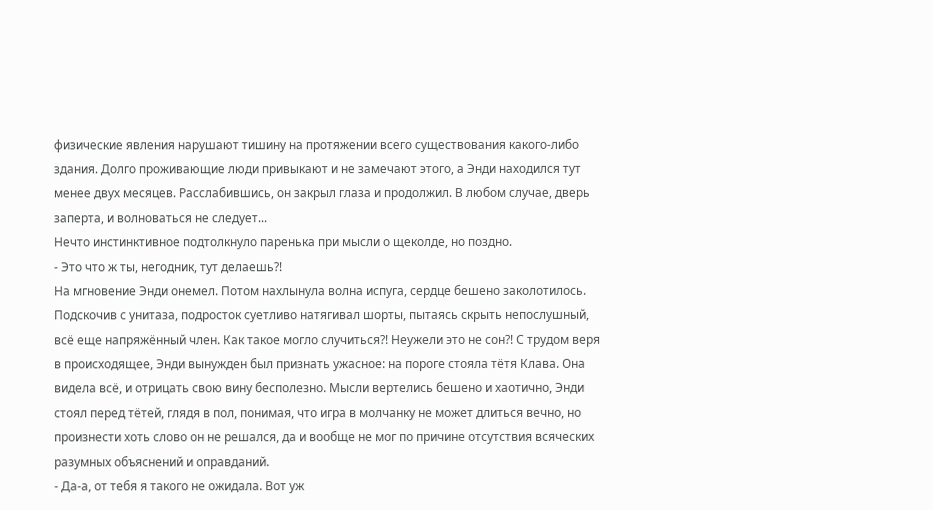физические явления нарушают тишину на протяжении всего существования какого-либо здания. Долго проживающие люди привыкают и не замечают этого, а Энди находился тут менее двух месяцев. Расслабившись, он закрыл глаза и продолжил. В любом случае, дверь заперта, и волноваться не следует...
Нечто инстинктивное подтолкнуло паренька при мысли о щеколде, но поздно.
- Это что ж ты, негодник, тут делаешь?!
На мгновение Энди онемел. Потом нахлынула волна испуга, сердце бешено заколотилось. Подскочив с унитаза, подросток суетливо натягивал шорты, пытаясь скрыть непослушный, всё еще напряжённый член. Как такое могло случиться?! Неужели это не сон?! С трудом веря в происходящее, Энди вынужден был признать ужасное: на пороге стояла тётя Клава. Она видела всё, и отрицать свою вину бесполезно. Мысли вертелись бешено и хаотично, Энди стоял перед тётей, глядя в пол, понимая, что игра в молчанку не может длиться вечно, но произнести хоть слово он не решался, да и вообще не мог по причине отсутствия всяческих разумных объяснений и оправданий.
- Да-а, от тебя я такого не ожидала. Вот уж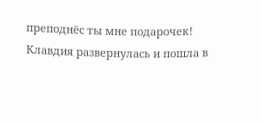преподнёс ты мне подарочек!
Клавдия развернулась и пошла в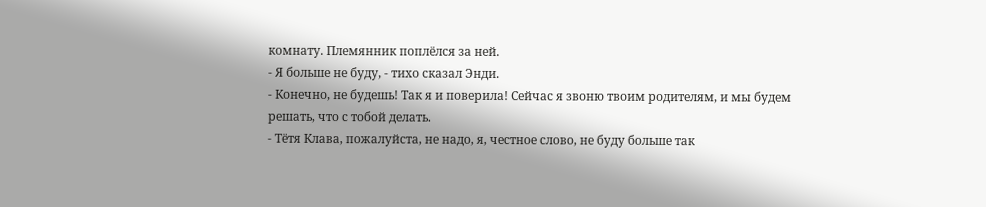комнату. Племянник поплёлся за ней.
- Я больше не буду, - тихо сказал Энди.
- Конечно, не будешь! Так я и поверила! Сейчас я звоню твоим родителям, и мы будем решать, что с тобой делать.
- Тётя Клава, пожалуйста, не надо, я, честное слово, не буду больше так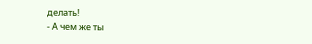делать!
- А чем же ты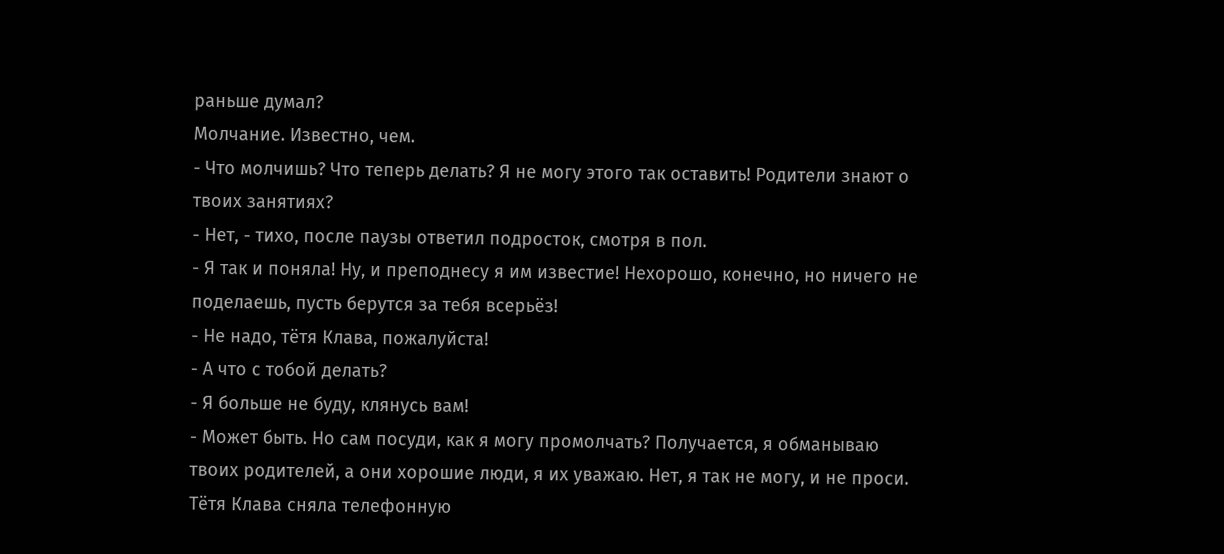раньше думал?
Молчание. Известно, чем.
- Что молчишь? Что теперь делать? Я не могу этого так оставить! Родители знают о твоих занятиях?
- Нет, - тихо, после паузы ответил подросток, смотря в пол.
- Я так и поняла! Ну, и преподнесу я им известие! Нехорошо, конечно, но ничего не поделаешь, пусть берутся за тебя всерьёз!
- Не надо, тётя Клава, пожалуйста!
- А что с тобой делать?
- Я больше не буду, клянусь вам!
- Может быть. Но сам посуди, как я могу промолчать? Получается, я обманываю твоих родителей, а они хорошие люди, я их уважаю. Нет, я так не могу, и не проси.
Тётя Клава сняла телефонную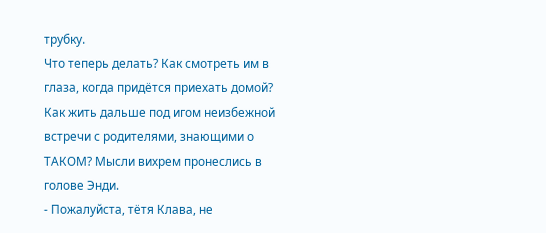трубку.
Что теперь делать? Как смотреть им в глаза, когда придётся приехать домой? Как жить дальше под игом неизбежной встречи с родителями, знающими о ТАКОМ? Мысли вихрем пронеслись в голове Энди.
- Пожалуйста, тётя Клава, не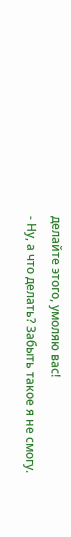делайте этого, умоляю вас!
- Ну, а что делать? Забыть такое я не смогу.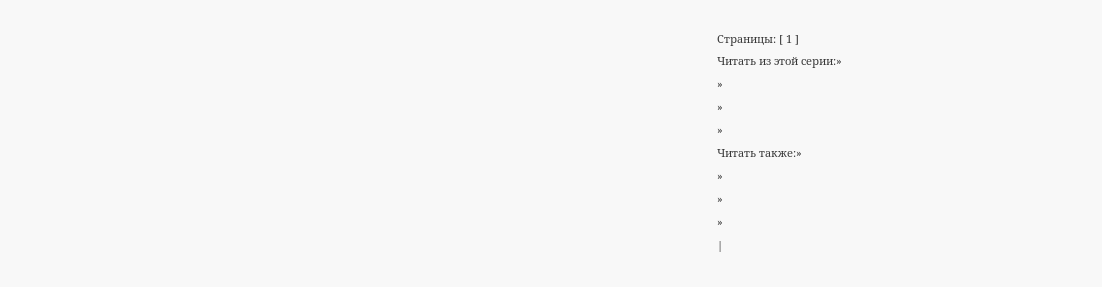Страницы: [ 1 ]
Читать из этой серии:»
»
»
»
Читать также:»
»
»
»
|